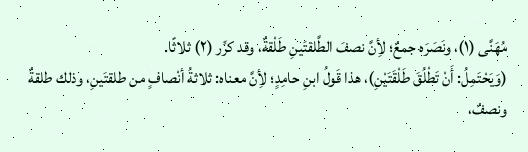مُهَنَّى (١)، ونَصَرَه جمعٌ؛ لأِنَّ نصفَ الطَّلقتَينِ طَلْقةٌ، وقد كرِّر (٢) ثلاثًا.
(وَيَحْتَمِلُ: أَنْ تَطْلُقَ طَلْقَتَيْنِ)، هذا قَولُ ابنِ حامِدٍ؛ لأِنَّ معناه: ثلاثةُ أنْصافٍ من طلقتَينِ، وذلك طلقةٌ ونصفٌ،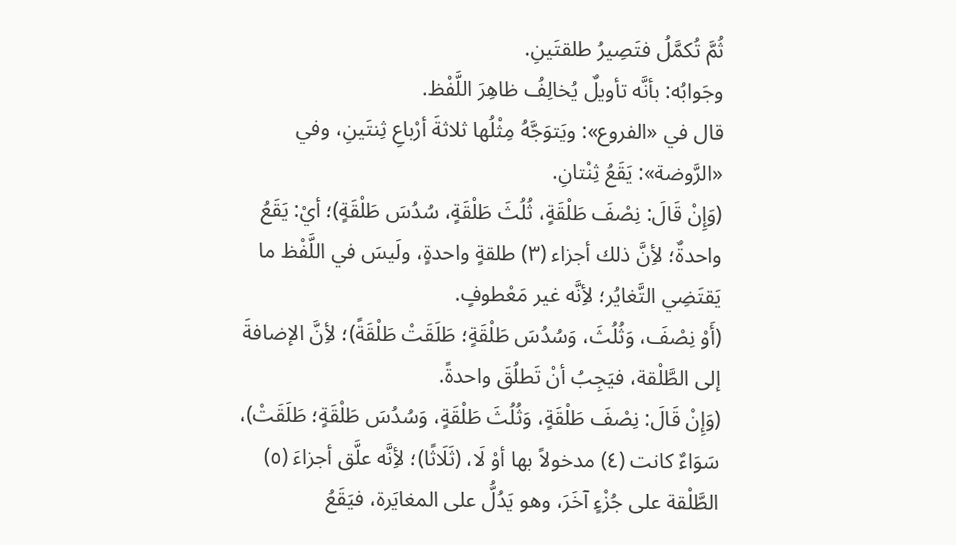ثُمَّ تُكمَّلُ فتَصِيرُ طلقتَينِ.
وجَوابُه: بأنَّه تأويلٌ يُخالِفُ ظاهِرَ اللَّفْظ.
قال في «الفروع»: ويَتوَجَّهُ مِثْلُها ثلاثةَ أرْباعِ ثِنتَينِ، وفي «الرَّوضة»: يَقَعُ ثِنْتانِ.
(وَإِنْ قَالَ: نِصْفَ طَلْقَةٍ، ثُلُثَ طَلْقَةٍ، سُدُسَ طَلْقَةٍ)؛ أيْ: يَقَعُ واحدةٌ؛ لأِنَّ ذلك أجزاء (٣) طلقةٍ واحدةٍ، ولَيسَ في اللَّفْظ ما يَقتَضِي التَّغايُر؛ لأِنَّه غير مَعْطوفٍ.
(أَوْ نِصْفَ، وَثُلُثَ، وَسُدُسَ طَلْقَةٍ؛ طَلَقَتْ طَلْقَةً)؛ لأِنَّ الإضافةَ إلى الطَّلْقة، فيَجِبُ أنْ تَطلُقَ واحدةً.
(وَإِنْ قَالَ: نِصْفَ طَلْقَةٍ، وَثُلُثَ طَلْقَةٍ، وَسُدُسَ طَلْقَةٍ؛ طَلَقَتْ)، سَوَاءٌ كانت (٤) مدخولاً بها أوْ لَا، (ثَلَاثًا)؛ لأِنَّه علَّق أجزاءَ (٥) الطَّلْقة على جُزْءٍ آخَرَ، وهو يَدُلُّ على المغايَرة، فيَقَعُ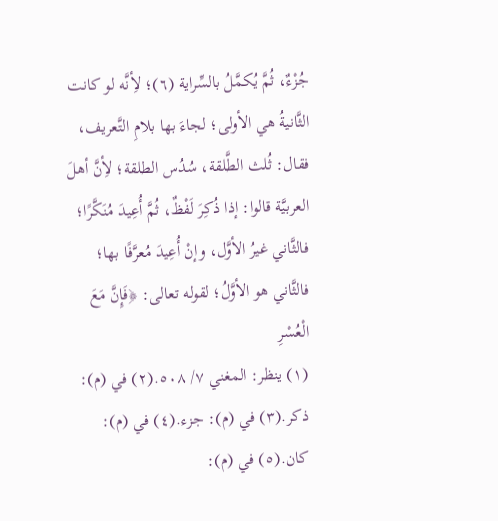جُزْءٌ، ثُمَّ يُكمَّلُ بالسِّراية (٦)؛ لأِنَّه لو كانت الثَّانيةُ هي الأولى؛ لجاءَ بها بلامِ التَّعريف، فقال: ثُلث الطَّلقة، سُدُس الطلقة؛ لأِنَّ أهلَ العربيَّة قالوا: إذا ذُكِرَ لَفْظٌ، ثُمَّ أُعِيدَ مُنَكَّرًا؛ فالثَّاني غيرُ الأوَّل، وإنْ أُعِيدَ مُعرَّفًا بها؛ فالثَّاني هو الأوَّلُ؛ لقوله تعالى: ﴿فَإِنَّ مَعَ الْعُسْرِ
(١) ينظر: المغني ٧/ ٥٠٨.(٢) في (م): ذكر.(٣) في (م): جزء.(٤) في (م): كان.(٥) في (م):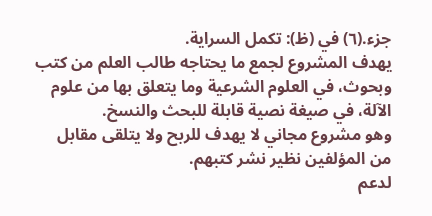جزء.(٦) في (ظ): تكمل السراية.
يهدف المشروع لجمع ما يحتاجه طالب العلم من كتب وبحوث، في العلوم الشرعية وما يتعلق بها من علوم الآلة، في صيغة نصية قابلة للبحث والنسخ.
وهو مشروع مجاني لا يهدف للربح ولا يتلقى مقابل من المؤلفين نظير نشر كتبهم.
لدعم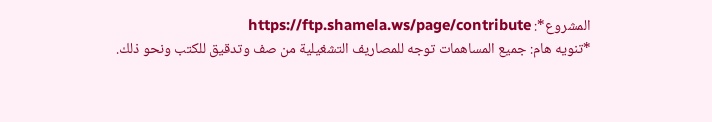المشروع*: https://ftp.shamela.ws/page/contribute
*تنويه هام: جميع المساهمات توجه للمصاريف التشغيلية من صف وتدقيق للكتب ونحو ذلك.